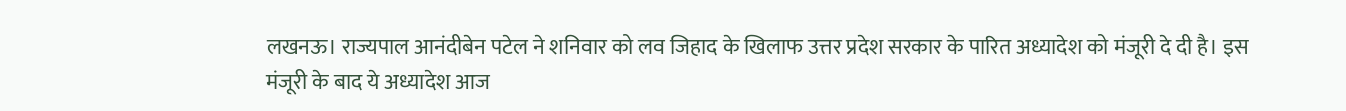लखनऊ। राज्यपाल आनंदीबेन पटेल ने शनिवार को लव जिहाद के खिलाफ उत्तर प्रदेश सरकार के पारित अध्यादेश को मंजूरी दे दी है। इस मंजूरी के बाद ये अध्यादेश आज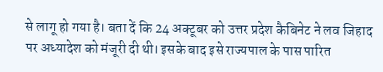से लागू हो गया है। बता दें कि 24 अक्टूबर को उत्तर प्रदेश कैबिनेट ने लव जिहाद पर अध्यादेश को मंजूरी दी थी। इसके बाद इसे राज्यपाल के पास पारित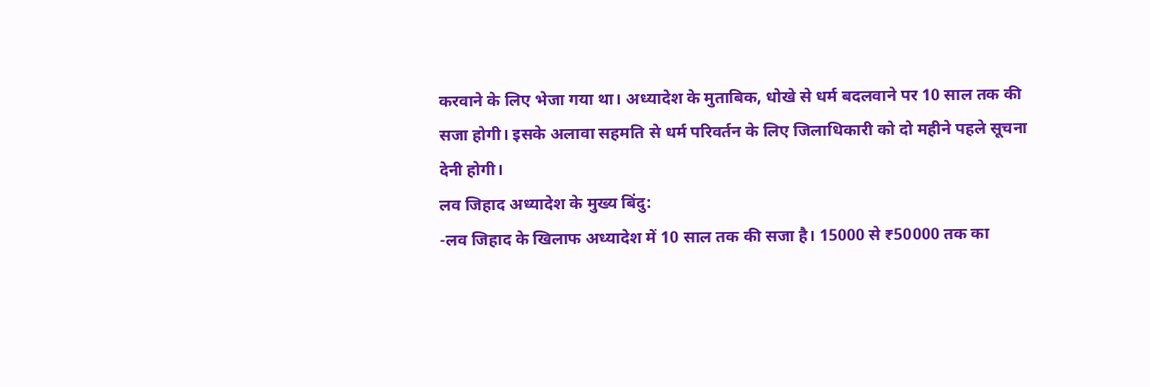करवाने के लिए भेजा गया था। अध्यादेश के मुताबिक, धोखे से धर्म बदलवाने पर 10 साल तक की सजा होगी। इसके अलावा सहमति से धर्म परिवर्तन के लिए जिलाधिकारी को दो महीने पहले सूचना देनी होगी।
लव जिहाद अध्यादेश के मुख्य बिंदु:
-लव जिहाद के खिलाफ अध्यादेश में 10 साल तक की सजा है। 15000 से ₹50000 तक का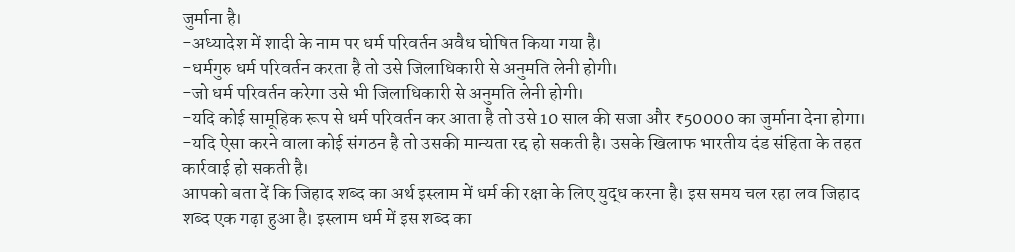जुर्माना है।
-अध्यादेश में शादी के नाम पर धर्म परिवर्तन अवैध घोषित किया गया है।
-धर्मगुरु धर्म परिवर्तन करता है तो उसे जिलाधिकारी से अनुमति लेनी होगी।
-जो धर्म परिवर्तन करेगा उसे भी जिलाधिकारी से अनुमति लेनी होगी।
-यदि कोई सामूहिक रूप से धर्म परिवर्तन कर आता है तो उसे 10 साल की सजा और ₹50000 का जुर्माना देना होगा।
-यदि ऐसा करने वाला कोई संगठन है तो उसकी मान्यता रद्द हो सकती है। उसके खिलाफ भारतीय दंड संहिता के तहत कार्रवाई हो सकती है।
आपको बता दें कि जिहाद शब्द का अर्थ इस्लाम में धर्म की रक्षा के लिए युद्ध करना है। इस समय चल रहा लव जिहाद शब्द एक गढ़ा हुआ है। इस्लाम धर्म में इस शब्द का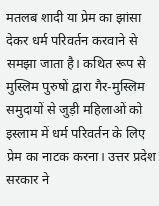मतलब शादी या प्रेम का झांसा देकर धर्म परिवर्तन करवाने से समझा जाता है। कथित रूप से मुस्लिम पुरुषों द्वारा गैर-मुस्लिम समुदायों से जुड़ी महिलाओं को इस्लाम में धर्म परिवर्तन के लिए प्रेम का नाटक करना। उत्तर प्रदेश सरकार ने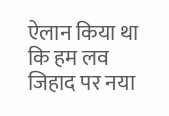ऐलान किया था कि हम लव जिहाद पर नया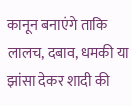कानून बनाएंगे ताकि लालच, दबाव, धमकी या झांसा देकर शादी की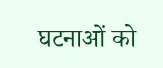घटनाओं को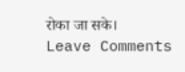रोका जा सके।
Leave Comments